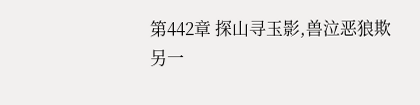第442章 探山寻玉影,兽泣恶狼欺
另一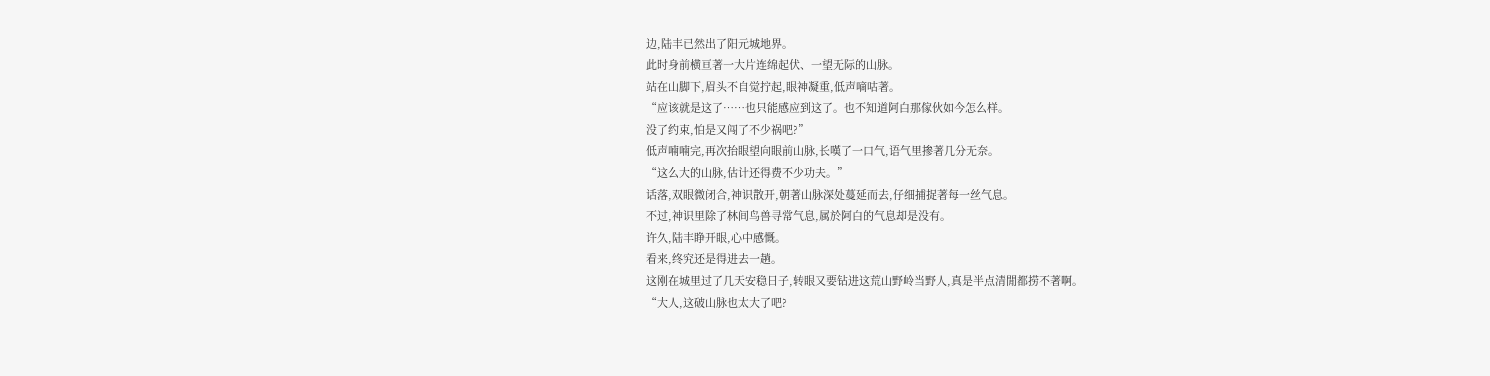边,陆丰已然出了阳元城地界。
此时身前横亘著一大片连绵起伏、一望无际的山脉。
站在山脚下,眉头不自觉拧起,眼神凝重,低声嘀咕著。
“应该就是这了……也只能感应到这了。也不知道阿白那傢伙如今怎么样。
没了约束,怕是又闯了不少祸吧?”
低声喃喃完,再次抬眼望向眼前山脉,长嘆了一口气,语气里掺著几分无奈。
“这么大的山脉,估计还得费不少功夫。”
话落,双眼微闭合,神识散开,朝著山脉深处蔓延而去,仔细捕捉著每一丝气息。
不过,神识里除了林间鸟兽寻常气息,属於阿白的气息却是没有。
许久,陆丰睁开眼,心中感慨。
看来,终究还是得进去一趟。
这刚在城里过了几天安稳日子,转眼又要钻进这荒山野岭当野人,真是半点清閒都捞不著啊。
“大人,这破山脉也太大了吧?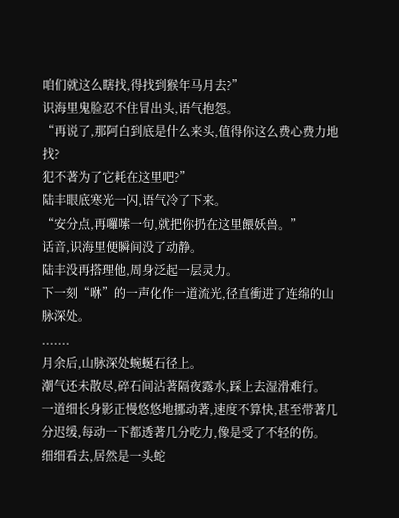咱们就这么瞎找,得找到猴年马月去?”
识海里鬼脸忍不住冒出头,语气抱怨。
“再说了,那阿白到底是什么来头,值得你这么费心费力地找?
犯不著为了它耗在这里吧?”
陆丰眼底寒光一闪,语气冷了下来。
“安分点,再囉嗦一句,就把你扔在这里餵妖兽。”
话音,识海里便瞬间没了动静。
陆丰没再搭理他,周身泛起一层灵力。
下一刻“咻”的一声化作一道流光,径直衝进了连绵的山脉深处。
.......
月余后,山脉深处蜿蜒石径上。
潮气还未散尽,碎石间沾著隔夜露水,踩上去湿滑难行。
一道细长身影正慢悠悠地挪动著,速度不算快,甚至带著几分迟缓,每动一下都透著几分吃力,像是受了不轻的伤。
细细看去,居然是一头蛇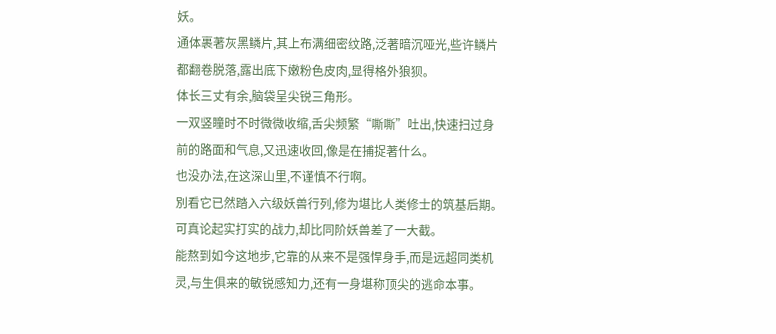妖。
通体裹著灰黑鳞片,其上布满细密纹路,泛著暗沉哑光,些许鳞片都翻卷脱落,露出底下嫩粉色皮肉,显得格外狼狈。
体长三丈有余,脑袋呈尖锐三角形。
一双竖瞳时不时微微收缩,舌尖频繁“嘶嘶”吐出,快速扫过身前的路面和气息,又迅速收回,像是在捕捉著什么。
也没办法,在这深山里,不谨慎不行啊。
別看它已然踏入六级妖兽行列,修为堪比人类修士的筑基后期。
可真论起实打实的战力,却比同阶妖兽差了一大截。
能熬到如今这地步,它靠的从来不是强悍身手,而是远超同类机灵,与生俱来的敏锐感知力,还有一身堪称顶尖的逃命本事。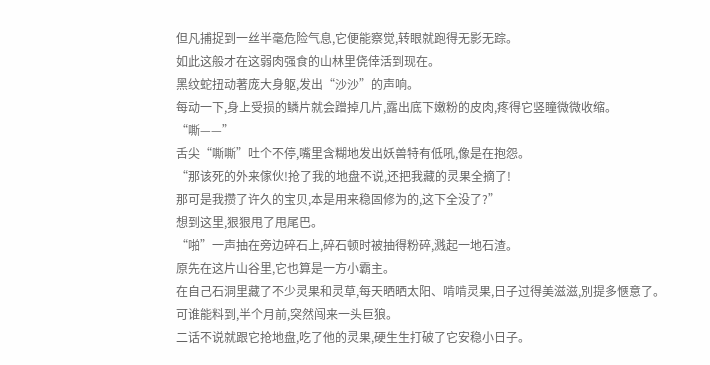但凡捕捉到一丝半毫危险气息,它便能察觉,转眼就跑得无影无踪。
如此这般才在这弱肉强食的山林里侥倖活到现在。
黑纹蛇扭动著庞大身躯,发出“沙沙”的声响。
每动一下,身上受损的鳞片就会蹭掉几片,露出底下嫩粉的皮肉,疼得它竖瞳微微收缩。
“嘶——”
舌尖“嘶嘶”吐个不停,嘴里含糊地发出妖兽特有低吼,像是在抱怨。
“那该死的外来傢伙!抢了我的地盘不说,还把我藏的灵果全摘了!
那可是我攒了许久的宝贝,本是用来稳固修为的,这下全没了?”
想到这里,狠狠甩了甩尾巴。
“啪”一声抽在旁边碎石上,碎石顿时被抽得粉碎,溅起一地石渣。
原先在这片山谷里,它也算是一方小霸主。
在自己石洞里藏了不少灵果和灵草,每天晒晒太阳、啃啃灵果,日子过得美滋滋,別提多愜意了。
可谁能料到,半个月前,突然闯来一头巨狼。
二话不说就跟它抢地盘,吃了他的灵果,硬生生打破了它安稳小日子。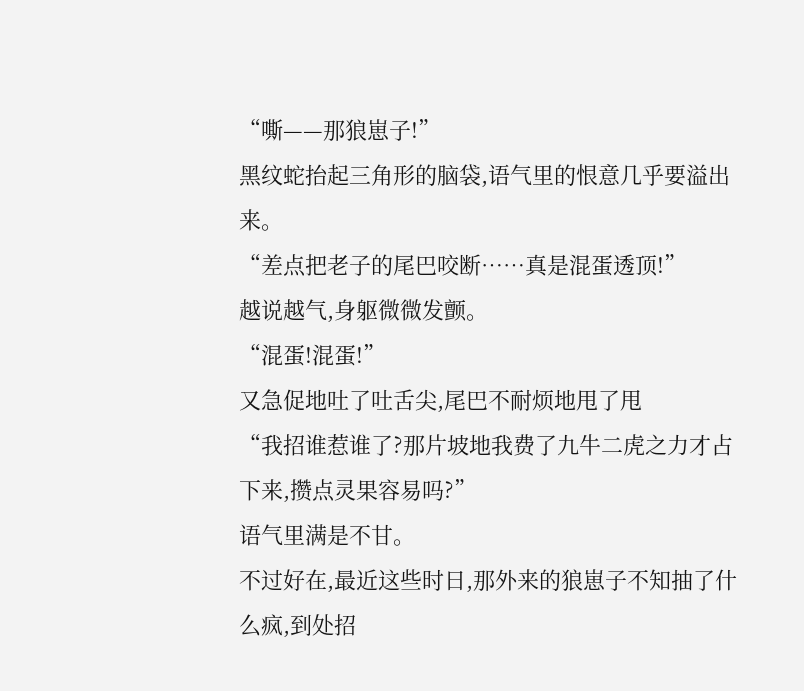“嘶——那狼崽子!”
黑纹蛇抬起三角形的脑袋,语气里的恨意几乎要溢出来。
“差点把老子的尾巴咬断……真是混蛋透顶!”
越说越气,身躯微微发颤。
“混蛋!混蛋!”
又急促地吐了吐舌尖,尾巴不耐烦地甩了甩
“我招谁惹谁了?那片坡地我费了九牛二虎之力才占下来,攒点灵果容易吗?”
语气里满是不甘。
不过好在,最近这些时日,那外来的狼崽子不知抽了什么疯,到处招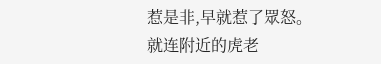惹是非,早就惹了眾怒。
就连附近的虎老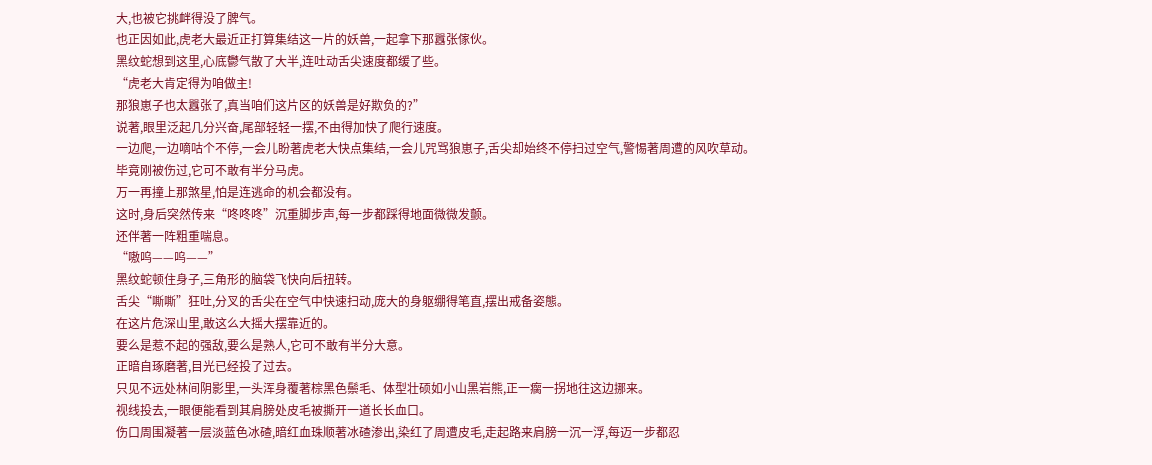大,也被它挑衅得没了脾气。
也正因如此,虎老大最近正打算集结这一片的妖兽,一起拿下那囂张傢伙。
黑纹蛇想到这里,心底鬱气散了大半,连吐动舌尖速度都缓了些。
“虎老大肯定得为咱做主!
那狼崽子也太囂张了,真当咱们这片区的妖兽是好欺负的?”
说著,眼里泛起几分兴奋,尾部轻轻一摆,不由得加快了爬行速度。
一边爬,一边嘀咕个不停,一会儿盼著虎老大快点集结,一会儿咒骂狼崽子,舌尖却始终不停扫过空气,警惕著周遭的风吹草动。
毕竟刚被伤过,它可不敢有半分马虎。
万一再撞上那煞星,怕是连逃命的机会都没有。
这时,身后突然传来“咚咚咚”沉重脚步声,每一步都踩得地面微微发颤。
还伴著一阵粗重喘息。
“嗷呜——呜——”
黑纹蛇顿住身子,三角形的脑袋飞快向后扭转。
舌尖“嘶嘶”狂吐,分叉的舌尖在空气中快速扫动,庞大的身躯绷得笔直,摆出戒备姿態。
在这片危深山里,敢这么大摇大摆靠近的。
要么是惹不起的强敌,要么是熟人,它可不敢有半分大意。
正暗自琢磨著,目光已经投了过去。
只见不远处林间阴影里,一头浑身覆著棕黑色鬃毛、体型壮硕如小山黑岩熊,正一瘸一拐地往这边挪来。
视线投去,一眼便能看到其肩膀处皮毛被撕开一道长长血口。
伤口周围凝著一层淡蓝色冰碴,暗红血珠顺著冰碴渗出,染红了周遭皮毛,走起路来肩膀一沉一浮,每迈一步都忍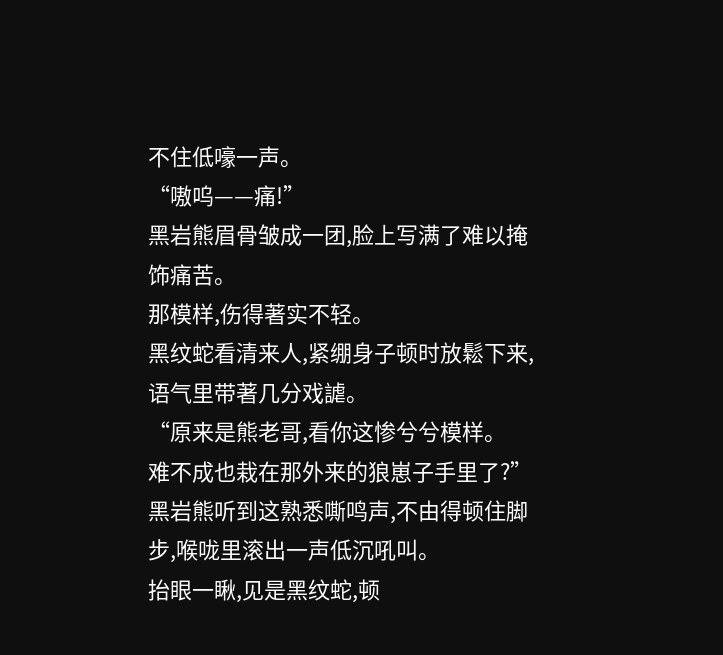不住低嚎一声。
“嗷呜——痛!”
黑岩熊眉骨皱成一团,脸上写满了难以掩饰痛苦。
那模样,伤得著实不轻。
黑纹蛇看清来人,紧绷身子顿时放鬆下来,语气里带著几分戏謔。
“原来是熊老哥,看你这惨兮兮模样。
难不成也栽在那外来的狼崽子手里了?”
黑岩熊听到这熟悉嘶鸣声,不由得顿住脚步,喉咙里滚出一声低沉吼叫。
抬眼一瞅,见是黑纹蛇,顿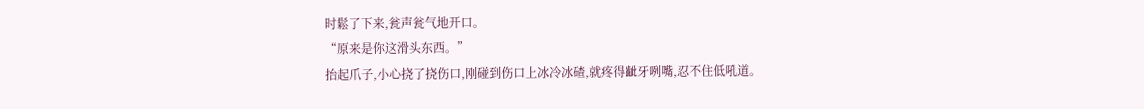时鬆了下来,瓮声瓮气地开口。
“原来是你这滑头东西。”
抬起爪子,小心挠了挠伤口,刚碰到伤口上冰冷冰碴,就疼得齜牙咧嘴,忍不住低吼道。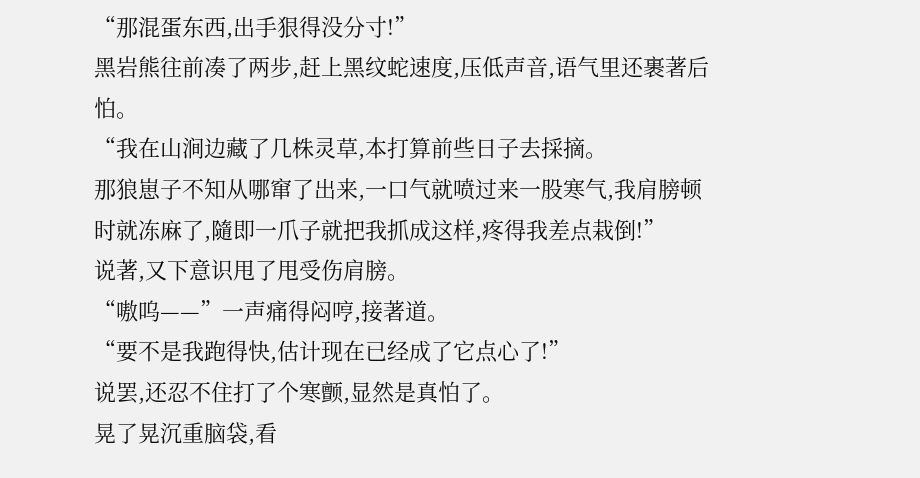“那混蛋东西,出手狠得没分寸!”
黑岩熊往前凑了两步,赶上黑纹蛇速度,压低声音,语气里还裹著后怕。
“我在山涧边藏了几株灵草,本打算前些日子去採摘。
那狼崽子不知从哪窜了出来,一口气就喷过来一股寒气,我肩膀顿时就冻麻了,隨即一爪子就把我抓成这样,疼得我差点栽倒!”
说著,又下意识甩了甩受伤肩膀。
“嗷呜——”一声痛得闷哼,接著道。
“要不是我跑得快,估计现在已经成了它点心了!”
说罢,还忍不住打了个寒颤,显然是真怕了。
晃了晃沉重脑袋,看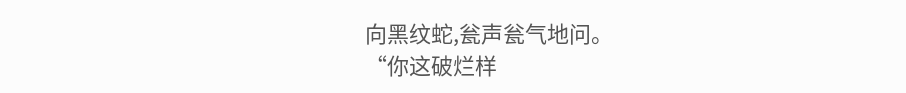向黑纹蛇,瓮声瓮气地问。
“你这破烂样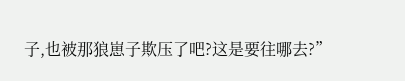子,也被那狼崽子欺压了吧?这是要往哪去?”